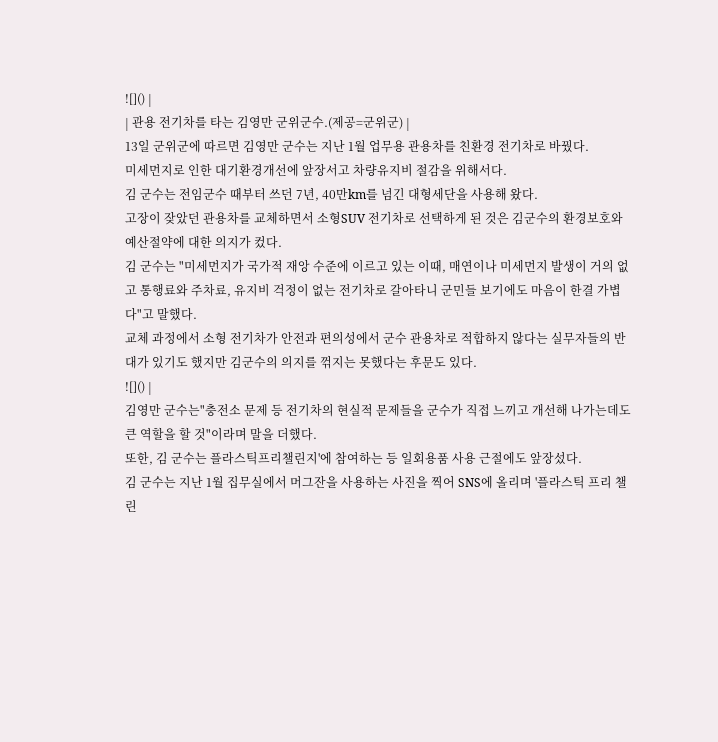![]() |
| 관용 전기차를 타는 김영만 군위군수.(제공=군위군) |
13일 군위군에 따르면 김영만 군수는 지난 1월 업무용 관용차를 친환경 전기차로 바꿨다.
미세먼지로 인한 대기환경개선에 앞장서고 차량유지비 절감을 위해서다.
김 군수는 전임군수 때부터 쓰던 7년, 40만km를 넘긴 대형세단을 사용해 왔다.
고장이 잦았던 관용차를 교체하면서 소형SUV 전기차로 선택하게 된 것은 김군수의 환경보호와 예산절약에 대한 의지가 컸다.
김 군수는 "미세먼지가 국가적 재앙 수준에 이르고 있는 이때, 매연이나 미세먼지 발생이 거의 없고 통행료와 주차료, 유지비 걱정이 없는 전기차로 갈아타니 군민들 보기에도 마음이 한결 가볍다"고 말했다.
교체 과정에서 소형 전기차가 안전과 편의성에서 군수 관용차로 적합하지 않다는 실무자들의 반대가 있기도 했지만 김군수의 의지를 꺾지는 못했다는 후문도 있다.
![]() |
김영만 군수는"충전소 문제 등 전기차의 현실적 문제들을 군수가 직접 느끼고 개선해 나가는데도 큰 역할을 할 것"이라며 말을 더했다.
또한, 김 군수는 플라스틱프리챌린지'에 참여하는 등 일회용품 사용 근절에도 앞장섰다.
김 군수는 지난 1월 집무실에서 머그잔을 사용하는 사진을 찍어 SNS에 올리며 '플라스틱 프리 챌린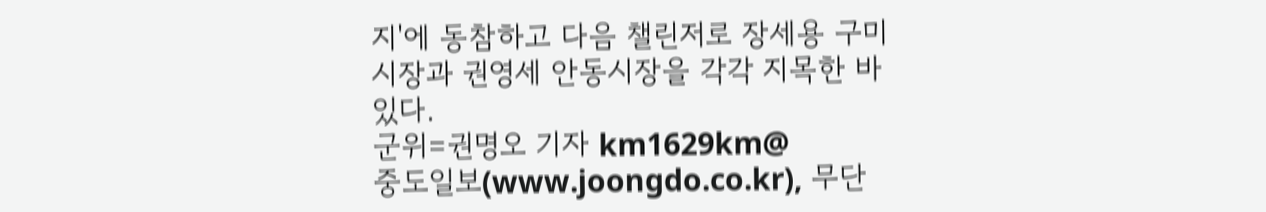지'에 동참하고 다음 챌린저로 장세용 구미시장과 권영세 안동시장을 각각 지목한 바 있다.
군위=권명오 기자 km1629km@
중도일보(www.joongdo.co.kr), 무단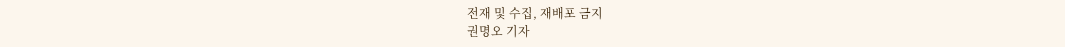전재 및 수집, 재배포 금지
권명오 기자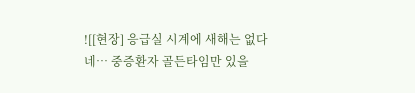![[현장] 응급실 시계에 새해는 없다네… 중증환자 골든타임만 있을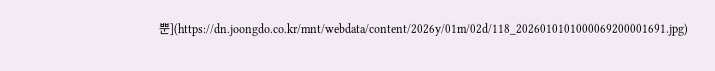뿐](https://dn.joongdo.co.kr/mnt/webdata/content/2026y/01m/02d/118_2026010101000069200001691.jpg)